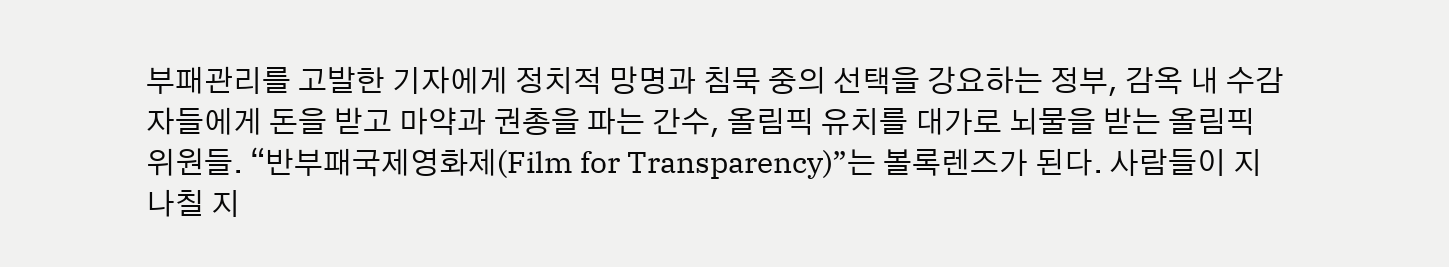부패관리를 고발한 기자에게 정치적 망명과 침묵 중의 선택을 강요하는 정부, 감옥 내 수감자들에게 돈을 받고 마약과 권총을 파는 간수, 올림픽 유치를 대가로 뇌물을 받는 올림픽 위원들. “반부패국제영화제(Film for Transparency)”는 볼록렌즈가 된다. 사람들이 지나칠 지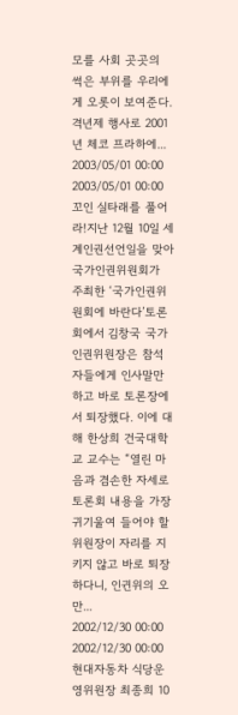모를 사회 곳곳의 썩은 부위를 우리에게 오롯이 보여준다. 격년제 행사로 2001년 체코 프라하에...
2003/05/01 00:00 2003/05/01 00:00
꼬인 실타래를 풀어라!지난 12월 10일 세계인권선언일을 맞아 국가인권위원회가 주최한 ‘국가인권위원회에 바란다’토론회에서 김창국 국가인권위원장은 참석자들에게 인사말만 하고 바로 토론장에서 퇴장했다. 이에 대해 한상희 건국대학교 교수는 “열린 마음과 겸손한 자세로 토론회 내용을 가장 귀기울여 들어야 할 위원장이 자리를 지키지 않고 바로 퇴장하다니, 인귄위의 오만...
2002/12/30 00:00 2002/12/30 00:00
현대자동차 식당운영위원장 최종희 10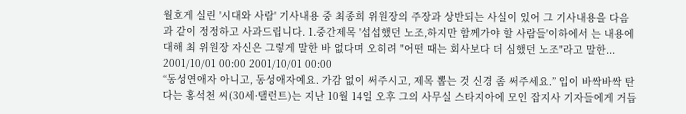월호게 실린 '시대와 사람' 기사내용 중 최종희 위원장의 주장과 상반되는 사실이 있어 그 기사내용을 다음과 같이 정정하고 사과드립니다. 1.중간제목 '섭섭했던 노조,하지만 함께가야 할 사람들'이하에서 는 내용에 대해 최 위원장 자신은 그렇게 말한 바 없다며 오히려 "어떤 때는 회사보다 더 심했던 노조"라고 말한...
2001/10/01 00:00 2001/10/01 00:00
“동성연애자 아니고, 동성애자예요. 가감 없이 써주시고, 제목 뽑는 것 신경 좀 써주세요.” 입이 바싹바싹 탄다는 홍석천 씨(30세·탤런트)는 지난 10월 14일 오후 그의 사무실 스타지아에 모인 잡지사 기자들에게 거듭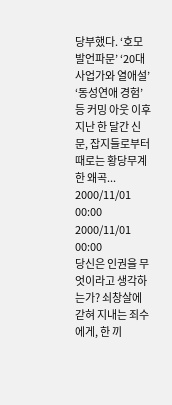당부했다. ‘호모 발언파문’ ‘20대 사업가와 열애설’ ‘동성연애 경험’ 등 커밍 아웃 이후 지난 한 달간 신문, 잡지들로부터 때로는 황당무계한 왜곡...
2000/11/01 00:00 2000/11/01 00:00
당신은 인권을 무엇이라고 생각하는가? 쇠창살에 갇혀 지내는 죄수에게, 한 끼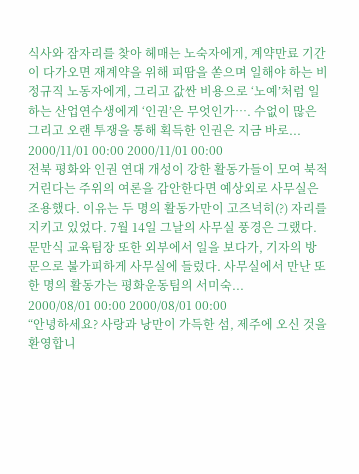식사와 잠자리를 찾아 헤매는 노숙자에게, 계약만료 기간이 다가오면 재계약을 위해 피땀을 쏟으며 일해야 하는 비정규직 노동자에게, 그리고 값싼 비용으로 ‘노예’처럼 일하는 산업연수생에게 ‘인권’은 무엇인가…. 수없이 많은 그리고 오랜 투쟁을 통해 획득한 인권은 지금 바로...
2000/11/01 00:00 2000/11/01 00:00
전북 평화와 인권 연대 개성이 강한 활동가들이 모여 북적거린다는 주위의 여론을 감안한다면 예상외로 사무실은 조용했다. 이유는 두 명의 활동가만이 고즈넉히(?) 자리를 지키고 있었다. 7월 14일 그날의 사무실 풍경은 그랬다. 문만식 교육팀장 또한 외부에서 일을 보다가, 기자의 방문으로 불가피하게 사무실에 들렀다. 사무실에서 만난 또 한 명의 활동가는 평화운동팀의 서미숙...
2000/08/01 00:00 2000/08/01 00:00
“안녕하세요? 사랑과 낭만이 가득한 섬, 제주에 오신 것을 환영합니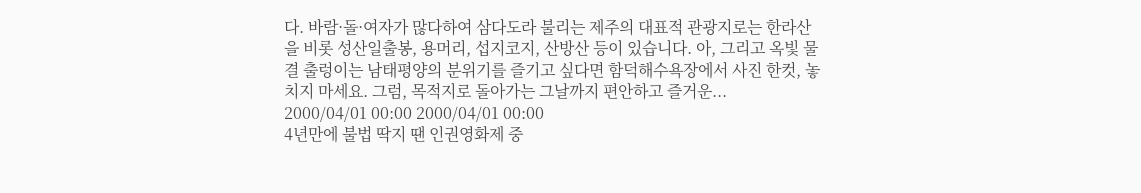다. 바람·돌·여자가 많다하여 삼다도라 불리는 제주의 대표적 관광지로는 한라산을 비롯 성산일출봉, 용머리, 섭지코지, 산방산 등이 있습니다. 아, 그리고 옥빛 물결 출렁이는 남태평양의 분위기를 즐기고 싶다면 함덕해수욕장에서 사진 한컷, 놓치지 마세요. 그럼, 목적지로 돌아가는 그날까지 편안하고 즐거운...
2000/04/01 00:00 2000/04/01 00:00
4년만에 불법 딱지 땐 인권영화제 중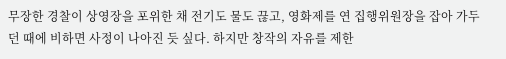무장한 경찰이 상영장을 포위한 채 전기도 물도 끊고, 영화제를 연 집행위원장을 잡아 가두던 때에 비하면 사정이 나아진 듯 싶다. 하지만 창작의 자유를 제한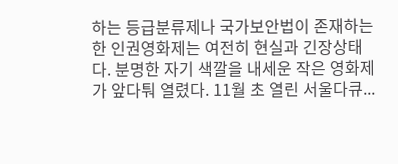하는 등급분류제나 국가보안법이 존재하는 한 인권영화제는 여전히 현실과 긴장상태다. 분명한 자기 색깔을 내세운 작은 영화제가 앞다퉈 열렸다. 11월 초 열린 서울다큐...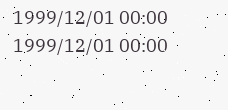1999/12/01 00:00 1999/12/01 00:00